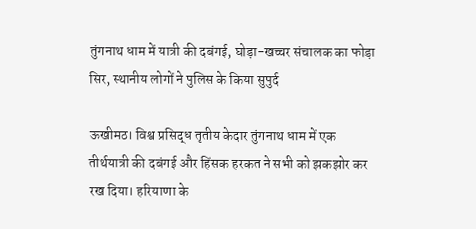तुंगनाथ धाम में यात्री की दबंगई, घोड़ा-खच्चर संचालक का फोड़ा सिर, स्थानीय लोगों ने पुलिस के किया सुपुर्द

ऊखीमठ। विश्व प्रसिद्ध तृतीय केदार तुंगनाथ धाम में एक तीर्थयात्री की दबंगई और हिंसक हरकत ने सभी को झकझोर कर रख दिया। हरियाणा के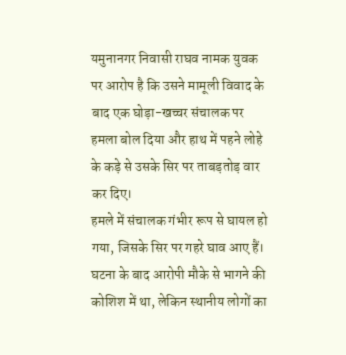यमुनानगर निवासी राघव नामक युवक पर आरोप है कि उसने मामूली विवाद के बाद एक घोड़ा-खच्चर संचालक पर हमला बोल दिया और हाथ में पहने लोहे के कड़े से उसके सिर पर ताबड़तोड़ वार कर दिए।
हमले में संचालक गंभीर रूप से घायल हो गया, जिसके सिर पर गहरे घाव आए हैं। घटना के बाद आरोपी मौके से भागने की कोशिश में था, लेकिन स्थानीय लोगों का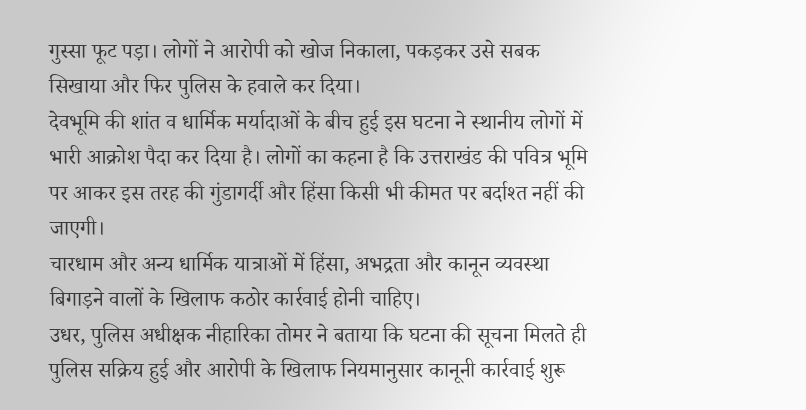गुस्सा फूट पड़ा। लोगों ने आरोपी को खोज निकाला, पकड़कर उसे सबक सिखाया और फिर पुलिस के हवाले कर दिया।
देवभूमि की शांत व धार्मिक मर्यादाओं के बीच हुई इस घटना ने स्थानीय लोगों में भारी आक्रोश पैदा कर दिया है। लोगों का कहना है कि उत्तराखंड की पवित्र भूमि पर आकर इस तरह की गुंडागर्दी और हिंसा किसी भी कीमत पर बर्दाश्त नहीं की जाएगी।
चारधाम और अन्य धार्मिक यात्राओं में हिंसा, अभद्रता और कानून व्यवस्था बिगाड़ने वालों के खिलाफ कठोर कार्रवाई होनी चाहिए।
उधर, पुलिस अधीक्षक नीहारिका तोमर ने बताया कि घटना की सूचना मिलते ही पुलिस सक्रिय हुई और आरोपी के खिलाफ नियमानुसार कानूनी कार्रवाई शुरू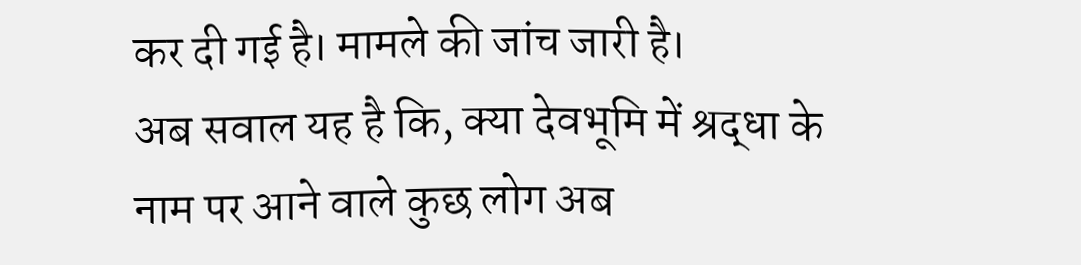कर दी गई है। मामले की जांच जारी है।
अब सवाल यह है कि, क्या देवभूमि में श्रद्धा के नाम पर आने वाले कुछ लोग अब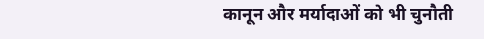कानून और मर्यादाओं को भी चुनौती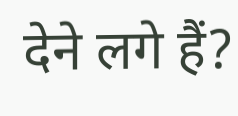देने लगे हैं?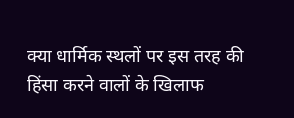क्या धार्मिक स्थलों पर इस तरह की हिंसा करने वालों के खिलाफ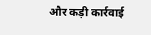और कड़ी कार्रवाई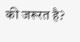की जरूरत है?